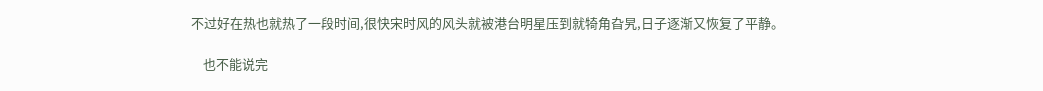不过好在热也就热了一段时间,很快宋时风的风头就被港台明星压到就犄角旮旯,日子逐渐又恢复了平静。

    也不能说完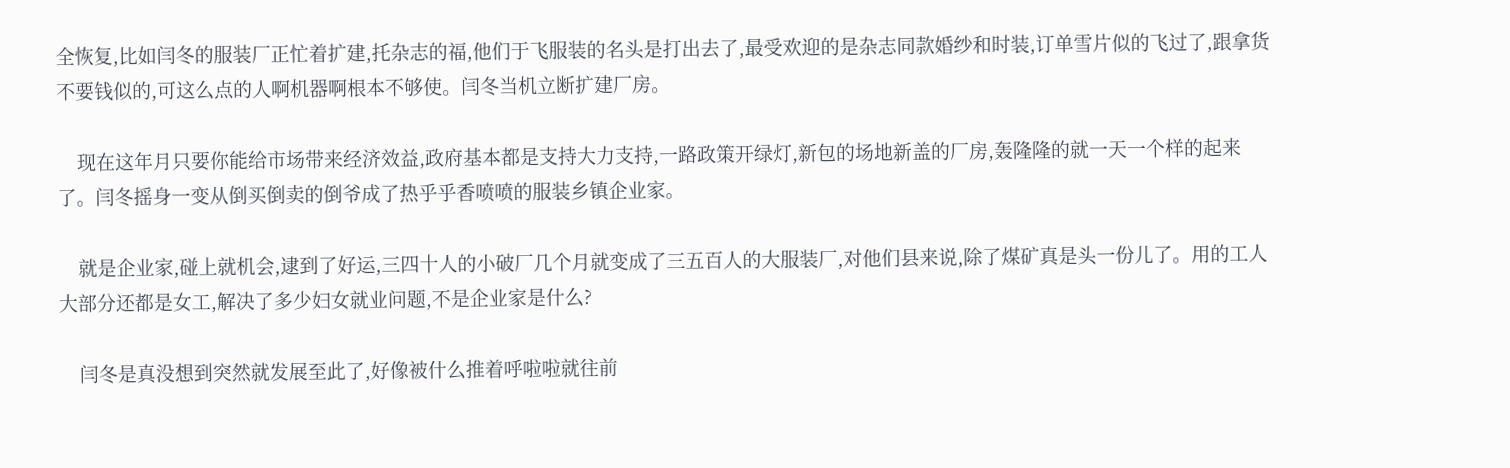全恢复,比如闫冬的服装厂正忙着扩建,托杂志的福,他们于飞服装的名头是打出去了,最受欢迎的是杂志同款婚纱和时装,订单雪片似的飞过了,跟拿货不要钱似的,可这么点的人啊机器啊根本不够使。闫冬当机立断扩建厂房。

    现在这年月只要你能给市场带来经济效益,政府基本都是支持大力支持,一路政策开绿灯,新包的场地新盖的厂房,轰隆隆的就一天一个样的起来了。闫冬摇身一变从倒买倒卖的倒爷成了热乎乎香喷喷的服装乡镇企业家。

    就是企业家,碰上就机会,逮到了好运,三四十人的小破厂几个月就变成了三五百人的大服装厂,对他们县来说,除了煤矿真是头一份儿了。用的工人大部分还都是女工,解决了多少妇女就业问题,不是企业家是什么?

    闫冬是真没想到突然就发展至此了,好像被什么推着呼啦啦就往前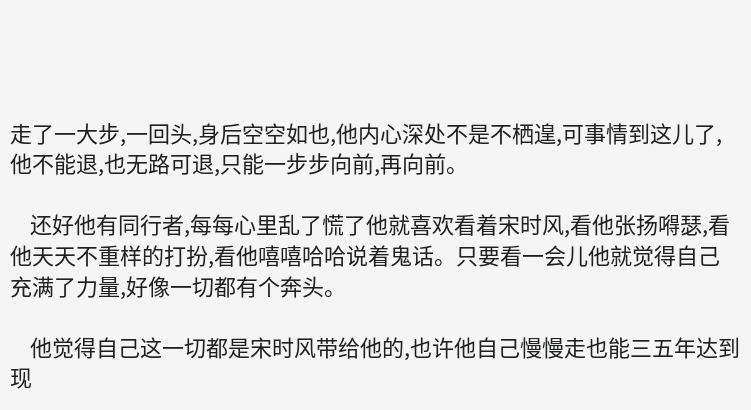走了一大步,一回头,身后空空如也,他内心深处不是不栖遑,可事情到这儿了,他不能退,也无路可退,只能一步步向前,再向前。

    还好他有同行者,每每心里乱了慌了他就喜欢看着宋时风,看他张扬嘚瑟,看他天天不重样的打扮,看他嘻嘻哈哈说着鬼话。只要看一会儿他就觉得自己充满了力量,好像一切都有个奔头。

    他觉得自己这一切都是宋时风带给他的,也许他自己慢慢走也能三五年达到现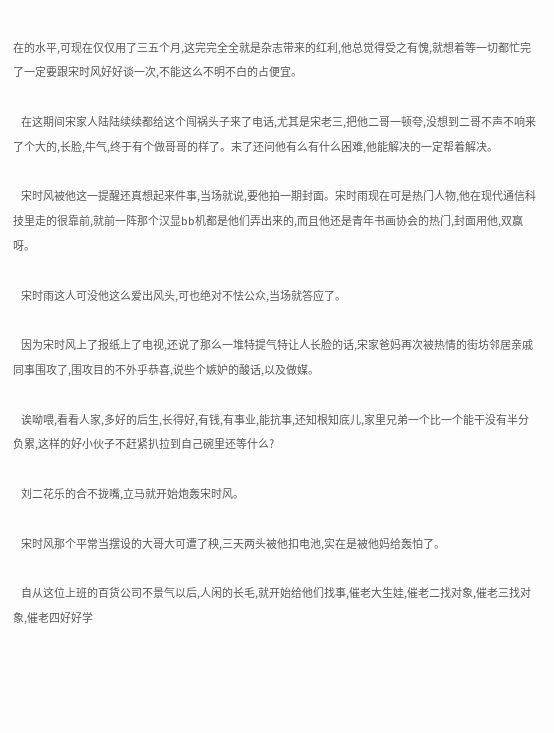在的水平,可现在仅仅用了三五个月,这完完全全就是杂志带来的红利,他总觉得受之有愧,就想着等一切都忙完了一定要跟宋时风好好谈一次,不能这么不明不白的占便宜。

    在这期间宋家人陆陆续续都给这个闯祸头子来了电话,尤其是宋老三,把他二哥一顿夸,没想到二哥不声不响来了个大的,长脸,牛气,终于有个做哥哥的样了。末了还问他有么有什么困难,他能解决的一定帮着解决。

    宋时风被他这一提醒还真想起来件事,当场就说,要他拍一期封面。宋时雨现在可是热门人物,他在现代通信科技里走的很靠前,就前一阵那个汉显bb机都是他们弄出来的,而且他还是青年书画协会的热门,封面用他,双赢呀。

    宋时雨这人可没他这么爱出风头,可也绝对不怯公众,当场就答应了。

    因为宋时风上了报纸上了电视,还说了那么一堆特提气特让人长脸的话,宋家爸妈再次被热情的街坊邻居亲戚同事围攻了,围攻目的不外乎恭喜,说些个嫉妒的酸话,以及做媒。

    诶呦喂,看看人家,多好的后生,长得好,有钱,有事业,能抗事,还知根知底儿,家里兄弟一个比一个能干没有半分负累,这样的好小伙子不赶紧扒拉到自己碗里还等什么?

    刘二花乐的合不拢嘴,立马就开始炮轰宋时风。

    宋时风那个平常当摆设的大哥大可遭了秧,三天两头被他扣电池,实在是被他妈给轰怕了。

    自从这位上班的百货公司不景气以后,人闲的长毛,就开始给他们找事,催老大生娃,催老二找对象,催老三找对象,催老四好好学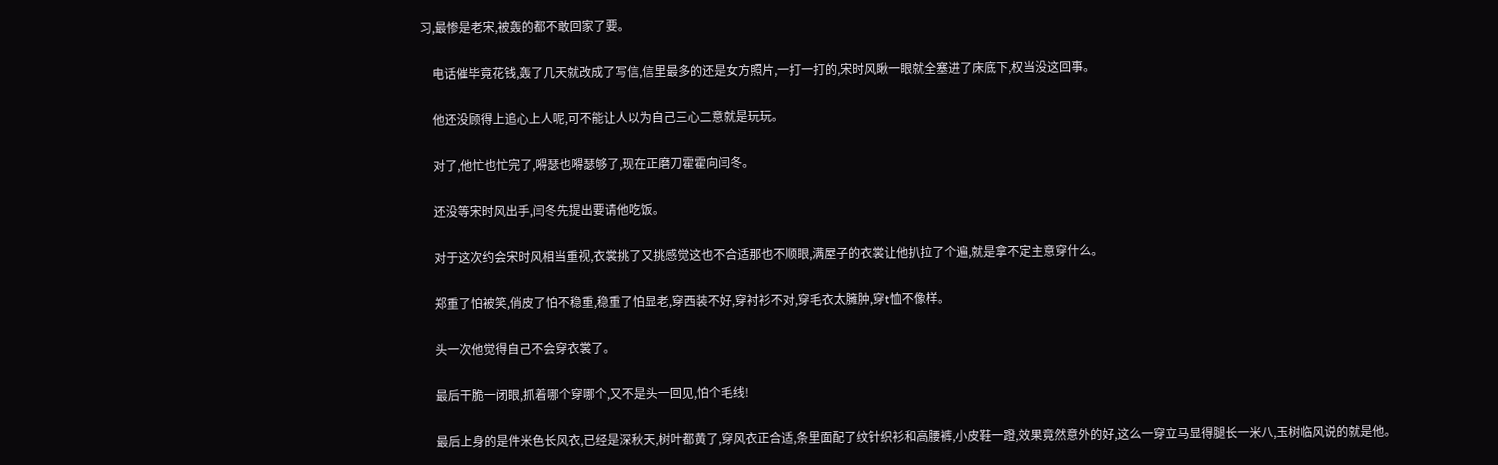习,最惨是老宋,被轰的都不敢回家了要。

    电话催毕竟花钱,轰了几天就改成了写信,信里最多的还是女方照片,一打一打的,宋时风瞅一眼就全塞进了床底下,权当没这回事。

    他还没顾得上追心上人呢,可不能让人以为自己三心二意就是玩玩。

    对了,他忙也忙完了,嘚瑟也嘚瑟够了,现在正磨刀霍霍向闫冬。

    还没等宋时风出手,闫冬先提出要请他吃饭。

    对于这次约会宋时风相当重视,衣裳挑了又挑感觉这也不合适那也不顺眼,满屋子的衣裳让他扒拉了个遍,就是拿不定主意穿什么。

    郑重了怕被笑,俏皮了怕不稳重,稳重了怕显老,穿西装不好,穿衬衫不对,穿毛衣太臃肿,穿t恤不像样。

    头一次他觉得自己不会穿衣裳了。

    最后干脆一闭眼,抓着哪个穿哪个,又不是头一回见,怕个毛线!

    最后上身的是件米色长风衣,已经是深秋天,树叶都黄了,穿风衣正合适,条里面配了纹针织衫和高腰裤,小皮鞋一蹬,效果竟然意外的好,这么一穿立马显得腿长一米八,玉树临风说的就是他。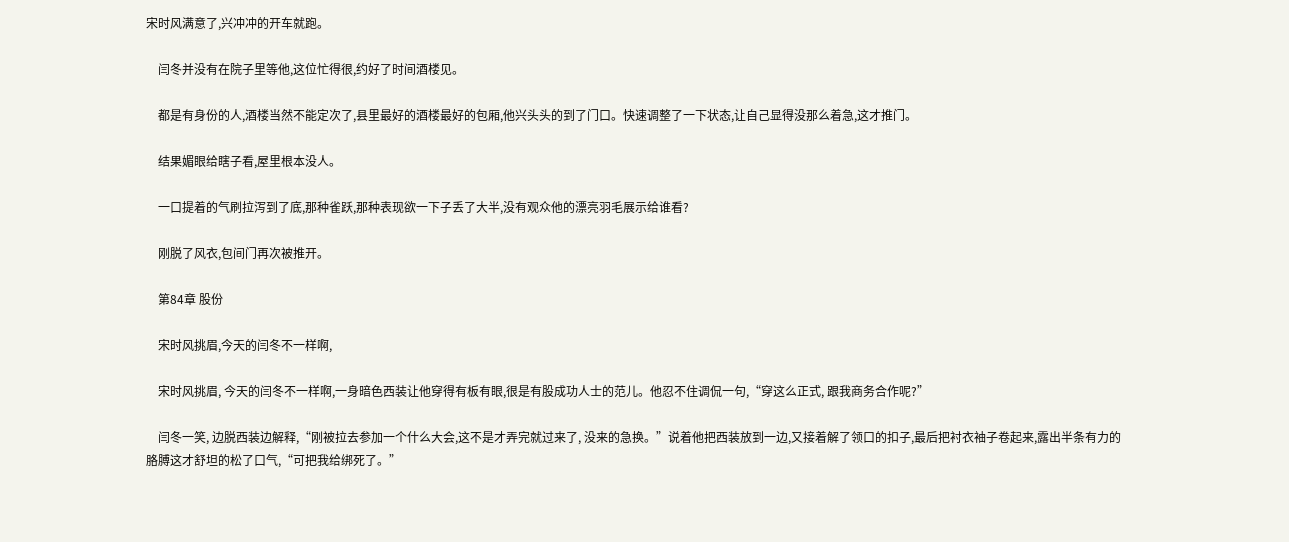宋时风满意了,兴冲冲的开车就跑。

    闫冬并没有在院子里等他,这位忙得很,约好了时间酒楼见。

    都是有身份的人,酒楼当然不能定次了,县里最好的酒楼最好的包厢,他兴头头的到了门口。快速调整了一下状态,让自己显得没那么着急,这才推门。

    结果媚眼给瞎子看,屋里根本没人。

    一口提着的气刷拉泻到了底,那种雀跃,那种表现欲一下子丢了大半,没有观众他的漂亮羽毛展示给谁看?

    刚脱了风衣,包间门再次被推开。

    第84章 股份

    宋时风挑眉,今天的闫冬不一样啊,

    宋时风挑眉, 今天的闫冬不一样啊,一身暗色西装让他穿得有板有眼,很是有股成功人士的范儿。他忍不住调侃一句,“穿这么正式, 跟我商务合作呢?”

    闫冬一笑, 边脱西装边解释,“刚被拉去参加一个什么大会,这不是才弄完就过来了, 没来的急换。”说着他把西装放到一边,又接着解了领口的扣子,最后把衬衣袖子卷起来,露出半条有力的胳膊这才舒坦的松了口气,“可把我给绑死了。”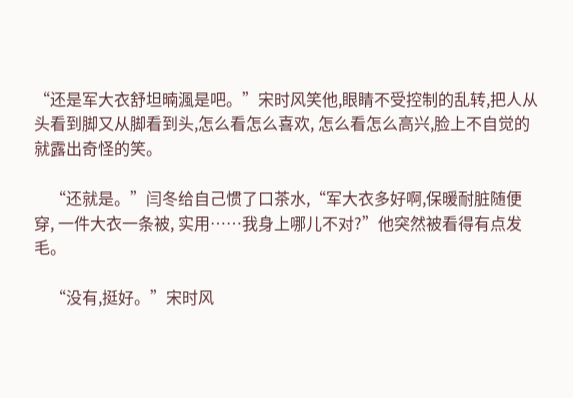“还是军大衣舒坦暔渢是吧。”宋时风笑他,眼睛不受控制的乱转,把人从头看到脚又从脚看到头,怎么看怎么喜欢, 怎么看怎么高兴,脸上不自觉的就露出奇怪的笑。

    “还就是。”闫冬给自己惯了口茶水,“军大衣多好啊,保暖耐脏随便穿, 一件大衣一条被, 实用……我身上哪儿不对?”他突然被看得有点发毛。

    “没有,挺好。”宋时风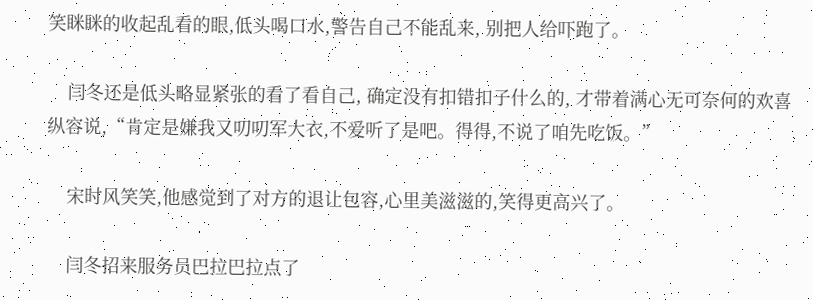笑眯眯的收起乱看的眼,低头喝口水,警告自己不能乱来, 别把人给吓跑了。

    闫冬还是低头略显紧张的看了看自己, 确定没有扣错扣子什么的, 才带着满心无可奈何的欢喜纵容说,“肯定是嫌我又叨叨军大衣,不爱听了是吧。得得,不说了咱先吃饭。”

    宋时风笑笑,他感觉到了对方的退让包容,心里美滋滋的,笑得更高兴了。

    闫冬招来服务员巴拉巴拉点了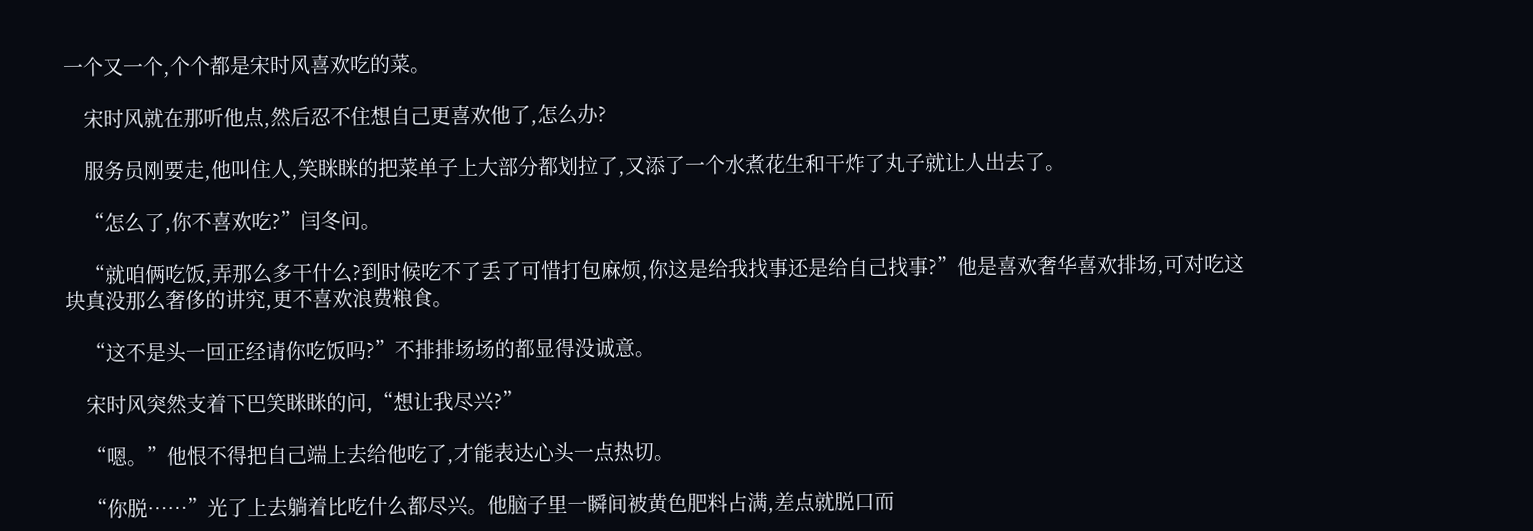一个又一个,个个都是宋时风喜欢吃的菜。

    宋时风就在那听他点,然后忍不住想自己更喜欢他了,怎么办?

    服务员刚要走,他叫住人,笑眯眯的把菜单子上大部分都划拉了,又添了一个水煮花生和干炸了丸子就让人出去了。

    “怎么了,你不喜欢吃?”闫冬问。

    “就咱俩吃饭,弄那么多干什么?到时候吃不了丢了可惜打包麻烦,你这是给我找事还是给自己找事?”他是喜欢奢华喜欢排场,可对吃这块真没那么奢侈的讲究,更不喜欢浪费粮食。

    “这不是头一回正经请你吃饭吗?”不排排场场的都显得没诚意。

    宋时风突然支着下巴笑眯眯的问,“想让我尽兴?”

    “嗯。”他恨不得把自己端上去给他吃了,才能表达心头一点热切。

    “你脱……”光了上去躺着比吃什么都尽兴。他脑子里一瞬间被黄色肥料占满,差点就脱口而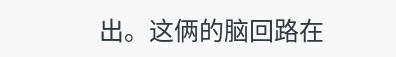出。这俩的脑回路在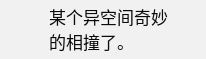某个异空间奇妙的相撞了。